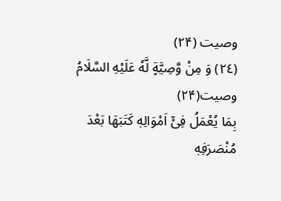وصیت (۲۴)
(٢٤) وَ مِنْ وَّصِیَّةٍ لَّهٗ عَلَیْهِ السَّلَامُ
وصیت(۲۴)
بِمَا یُعْمَلُ فِیْۤ اَمْوَالِهٖ كَتَبَهَا بَعْدَ مُنْصَرَفِهٖ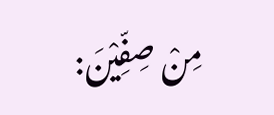مِنْ صِفِّیْنَ: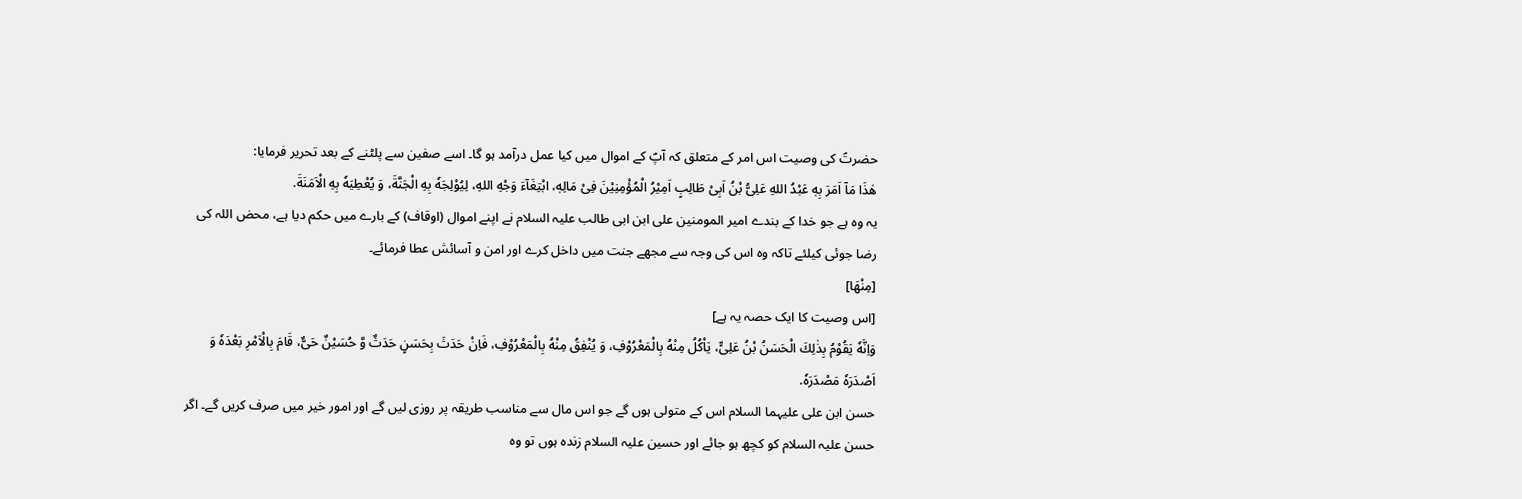حضرتؑ کی وصیت اس امر کے متعلق کہ آپؑ کے اموال میں کیا عمل درآمد ہو گا۔ اسے صفین سے پلٹنے کے بعد تحریر فرمایا:
هٰذَا مَاۤ اَمَرَ بِهٖ عَبْدُ اللهِ عَلِیُّ بْنُ اَبِیْ طَالِبٍ اَمِیْرُ الْمُؤْمِنِیْنَ فِیْ مَالِهٖ، ابْتِغَآءَ وَجْهِ اللهِ، لِیُوْلِجَهٗ بِهِ الْجَنَّةَ، وَ یُعْطِیَهٗ بِهِ الْاَمَنَةَ.
یہ وہ ہے جو خدا کے بندے امیر المومنین علی ابن ابی طالب علیہ السلام نے اپنے اموال (اوقاف) کے بارے میں حکم دیا ہے، محض اللہ کی رضا جوئی کیلئے تاکہ وہ اس کی وجہ سے مجھے جنت میں داخل کرے اور امن و آسائش عطا فرمائے۔
[مِنْهَا]
[اس وصیت کا ایک حصہ یہ ہے]
وَاِنَّهٗ یَقُوْمُ بِذٰلِكَ الْحَسَنُ بْنُ عَلِیٍّ، یَاْكُلُ مِنْهُ بِالْمَعْرُوْفِ، وَ یُنْفِقُ مِنْهُ بِالْمَعْرُوْفِ، فَاِنْ حَدَثَ بِحَسَنٍ حَدَثٌ وَّ حُسَیْنٌ حَیٌّ، قَامَ بِالْاَمْرِ بَعْدَهٗ وَ اَصْدَرَهٗ مَصْدَرَهٗ.
حسن ابن علی علیہما السلام اس کے متولی ہوں گے جو اس مال سے مناسب طریقہ پر روزی لیں گے اور امور خیر میں صرف کریں گے۔ اگر حسن علیہ السلام کو کچھ ہو جائے اور حسین علیہ السلام زندہ ہوں تو وہ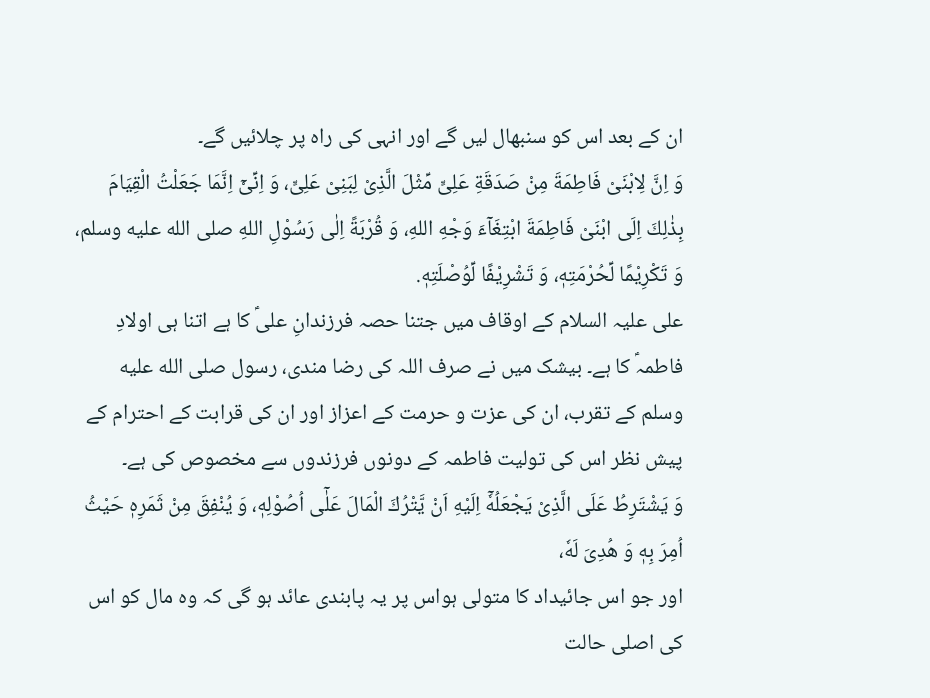ان کے بعد اس کو سنبھال لیں گے اور انہی کی راہ پر چلائیں گے۔
وَ اِنَّ لِابْنَیْ فَاطِمَةَ مِنْ صَدَقَةِ عَلِیٍّ مِّثْلَ الَّذِیْ لِبَنِیْ عَلِیٍّ، وَ اِنِّیْۤ اِنَّمَا جَعَلْتُ الْقِیَامَ بِذٰلِكَ اِلَی ابْنَیْ فَاطِمَةَ ابْتِغَآءَ وَجْهِ اللهِ، وَ قُرْبَةً اِلٰی رَسُوْلِ اللهِ صلى الله عليه وسلم، وَ تَكْرِیْمًا لِّحُرْمَتِهٖ، وَ تَشْرِیْفًا لِّوُصْلَتِهٖ.
علی علیہ السلام کے اوقاف میں جتنا حصہ فرزندانِ علیؑ کا ہے اتنا ہی اولادِ فاطمہؑ کا ہے۔ بیشک میں نے صرف اللہ کی رضا مندی، رسول صلى الله عليه وسلم کے تقرب، ان کی عزت و حرمت کے اعزاز اور ان کی قرابت کے احترام کے پیش نظر اس کی تولیت فاطمہ کے دونوں فرزندوں سے مخصوص کی ہے۔
وَ یَشْتَرِطُ عَلَی الَّذِیْ یَجْعَلُهٗۤ اِلَیْهِ اَنْ یَّتْرُكَ الْمَالَ عَلٰۤی اُصُوْلِهٖ، وَ یُنْفِقَ مِنْ ثَمَرِهٖ حَیْثُ اُمِرَ بِهٖ وَ هُدِیَ لَهٗ،
اور جو اس جائیداد کا متولی ہواس پر یہ پابندی عائد ہو گی کہ وہ مال کو اس کی اصلی حالت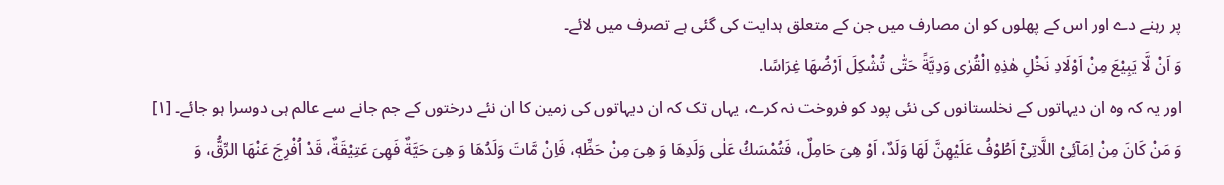پر رہنے دے اور اس کے پھلوں کو ان مصارف میں جن کے متعلق ہدایت کی گئی ہے تصرف میں لائے۔
وَ اَنْ لَّا یَبِیْعَ مِنْ اَوْلَادِ نَخْلِ هٰذِهِ الْقُرٰی وَدِیَّةً حَتّٰی تُشْكِلَ اَرْضُهَا غِرَاسًا.
اور یہ کہ وہ ان دیہاتوں کے نخلستانوں کی نئی پود کو فروخت نہ کرے، یہاں تک کہ ان دیہاتوں کی زمین کا ان نئے درختوں کے جم جانے سے عالم ہی دوسرا ہو جائے۔ [۱]
وَ مَنْ كَانَ مِنْ اِمَآئِیْ اللَّاتِیْۤ اَطُوْفُ عَلَیْهِنَّ لَهَا وَلَدٌ، اَوْ هِیَ حَامِلٌ، فَتُمْسَكُ عَلٰی وَلَدِهَا وَ هِیَ مِنْ حَظِّهٖ، فَاِنْ مَّاتَ وَلَدُهَا وَ هِیَ حَیَّةٌ فَهِیَ عَتِیْقَةٌ، قَدْ اُفْرِجَ عَنْهَا الرِّقُّ، وَ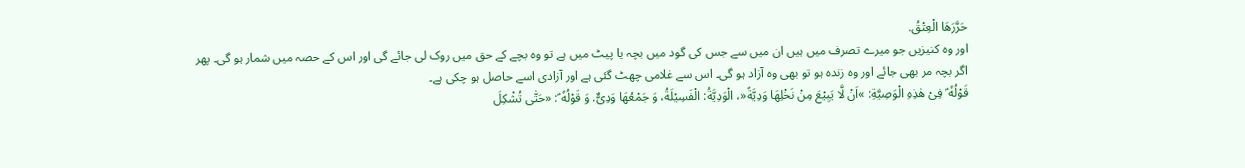حَرَّرَهَا الْعِتْقُ.
اور وہ کنیزیں جو میرے تصرف میں ہیں ان میں سے جس کی گود میں بچہ یا پیٹ میں ہے تو وہ بچے کے حق میں روک لی جائے گی اور اس کے حصہ میں شمار ہو گی۔ پھر اگر بچہ مر بھی جائے اور وہ زندہ ہو تو بھی وہ آزاد ہو گی۔ اس سے غلامی چھٹ گئی ہے اور آزادی اسے حاصل ہو چکی ہے۔
قَوْلُهٗ ؑ فِیْ هٰذِهِ الْوَصِیَّةِ: »اَنْ لَّا یَبِیْعَ مِنْ نَخْلِهَا وَدِیَّةً«، الْوَدِیَّةُ: الْفَسِیْلَةُ، وَ جَمْعُهَا وَدِیٌّ. وَ قَوْلُهٗ ؑ: «حَتّٰی تُشْكِلَ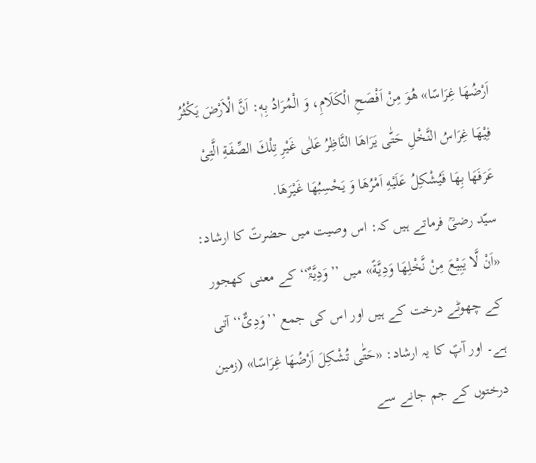اَرْضُهَا غِرَاسًا» هُوَ مِنْ اَفْصَحِ الْكَلَامِ، وَ الْمُرَادُ بِهٖ: اَنَّ الْاَرْضَ یَكْثُرُ فِیْهَا غِرَاسُ النَّخْلِ حَتّٰی یَرَاهَا النَّاظِرُ عَلٰی غَیْرِ تِلْكَ الصِّفَةِ الَّتِیْ عَرَفَهَا بِهَا فَیُشْكِلُ عَلَیْهِ اَمْرُهَا وَ یَحْسِبُهَا غَیْرَهَا.
سیّد رضیؒ فرماتے ہیں کہ: اس وصیت میں حضرتؑ کا ارشاد: «اَنْ لَّا یَبِیْعَ مِنْ نَّخْلِھَا وَدِیَّةً» میں ’’وَدِیَّۃٌ‘‘ کے معنی کھجور کے چھوٹے درخت کے ہیں اور اس کی جمع ’’وَدِیٌّ‘‘ آتی ہے۔ اور آپؑ کا یہ ارشاد: «حَتّٰی تُشْکِلَ اَرْضُھَا غِرَاسًا» (زمین درختوں کے جم جانے سے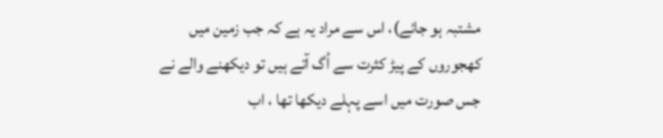مشتبہ ہو جائے)، اس سے مراد یہ ہے کہ جب زمین میں کھجوروں کے پیڑ کثرت سے اُگ آتے ہیں تو دیکھنے والے نے جس صورت میں اسے پہلے دیکھا تھا ، اب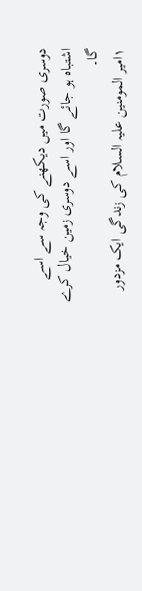دوسری صورت میں دیکھنے کی وجہ سے اسے اشتباہ ہو جائے گا اور اسے دوسری زمین خیال کرے گا۔
۱امیر المومنین علیہ السلام کی زندگی ایک مزدور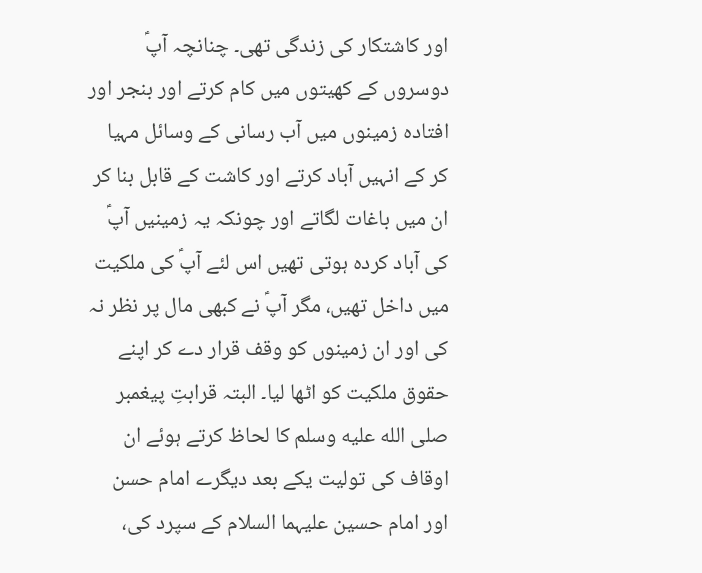اور کاشتکار کی زندگی تھی۔ چنانچہ آپؑ دوسروں کے کھیتوں میں کام کرتے اور بنجر اور افتادہ زمینوں میں آب رسانی کے وسائل مہیا کر کے انہیں آباد کرتے اور کاشت کے قابل بنا کر ان میں باغات لگاتے اور چونکہ یہ زمینیں آپؑ کی آباد کردہ ہوتی تھیں اس لئے آپؑ کی ملکیت میں داخل تھیں، مگر آپؑ نے کبھی مال پر نظر نہ کی اور ان زمینوں کو وقف قرار دے کر اپنے حقوق ملکیت کو اٹھا لیا۔ البتہ قرابتِ پیغمبر صلى الله عليه وسلم کا لحاظ کرتے ہوئے ان اوقاف کی تولیت یکے بعد دیگرے امام حسن اور امام حسین علیہما السلام کے سپرد کی،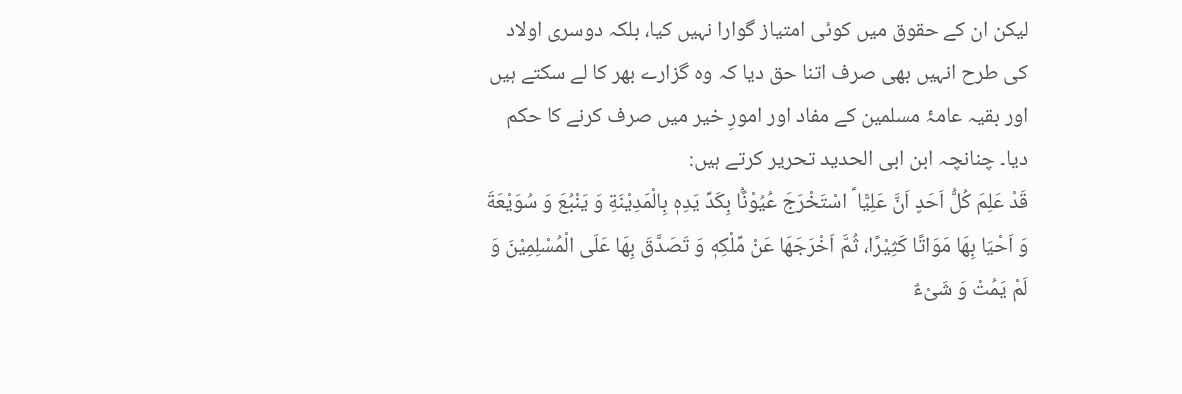لیکن ان کے حقوق میں کوئی امتیاز گوارا نہیں کیا، بلکہ دوسری اولاد کی طرح انہیں بھی صرف اتنا حق دیا کہ وہ گزارے بھر کا لے سکتے ہیں اور بقیہ عامۂ مسلمین کے مفاد اور امورِ خیر میں صرف کرنے کا حکم دیا۔ چنانچہ ابن ابی الحدید تحریر کرتے ہیں:
قَدْ عَلِمَ كُلُّ اَحَدٍ اَنَّ عَلِيًّا ؑ اسْتَخْرَجَ عُيُوْنًۢا بِكَدِّ يَدِهٖ بِالْمَدِيْنَةِ وَ يَنْبُعَ وَ سُوَيْعَةَ وَ اَحْيَا بِهَا مَوَاتًا كَثِيْرًا، ثُمَّ اَخْرَجَهَا عَنْ مِّلْكِهٖ وَ تَصَدَّقَ بِهَا عَلَى الْمُسْلِمِيْنَ وَ لَمْ يَمُتْ وَ شَیْءٌ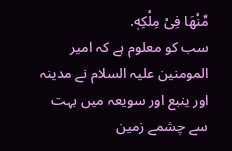مِّنْهَا فِیْ مِلْكِهٖ.
سب کو معلوم ہے کہ امیر المومنین علیہ السلام نے مدینہ اور ینبع اور سویعہ میں بہت سے چشمے زمین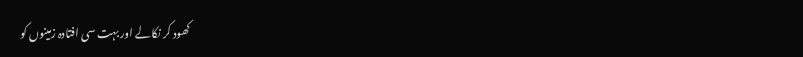کھود کر نکالے اور بہت سی افتادہ زمینوں کو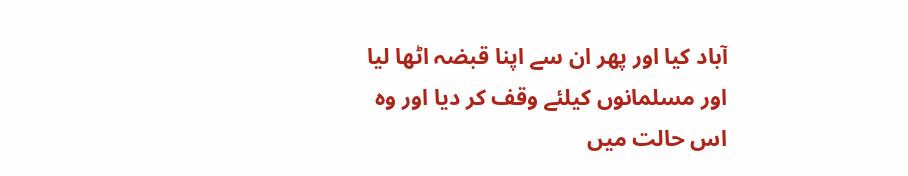آباد کیا اور پھر ان سے اپنا قبضہ اٹھا لیا اور مسلمانوں کیلئے وقف کر دیا اور وہ اس حالت میں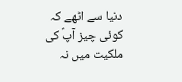دنیا سے اٹھے کہ کوئی چیز آپؑ کی ملکیت میں نہ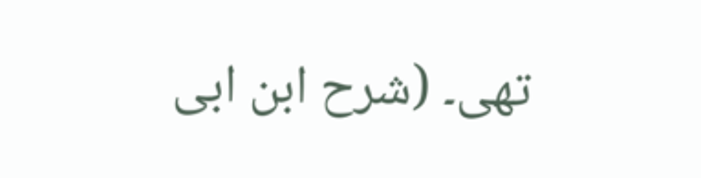تھی۔ (شرح ابن ابی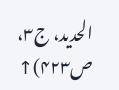الحدید، ج۳، ص۴۲۳)↑